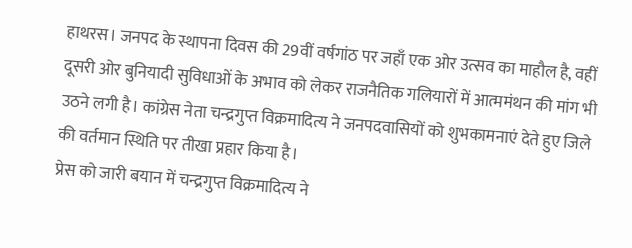हाथरस। जनपद के स्थापना दिवस की 29वीं वर्षगांठ पर जहाँ एक ओर उत्सव का माहौल है, वहीं दूसरी ओर बुनियादी सुविधाओं के अभाव को लेकर राजनैतिक गलियारों में आत्ममंथन की मांग भी उठने लगी है। कांग्रेस नेता चन्द्रगुप्त विक्रमादित्य ने जनपदवासियों को शुभकामनाएं देते हुए जिले की वर्तमान स्थिति पर तीखा प्रहार किया है।
प्रेस को जारी बयान में चन्द्रगुप्त विक्रमादित्य ने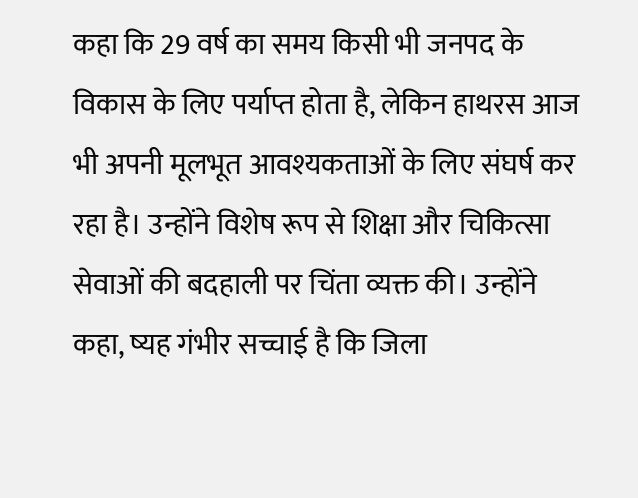कहा कि 29 वर्ष का समय किसी भी जनपद के विकास के लिए पर्याप्त होता है, लेकिन हाथरस आज भी अपनी मूलभूत आवश्यकताओं के लिए संघर्ष कर रहा है। उन्होंने विशेष रूप से शिक्षा और चिकित्सा सेवाओं की बदहाली पर चिंता व्यक्त की। उन्होंने कहा, ष्यह गंभीर सच्चाई है कि जिला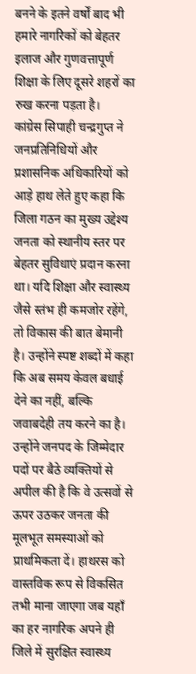बनने के इतने वर्षों बाद भी हमारे नागरिकों को बेहतर इलाज और गुणवत्तापूर्ण शिक्षा के लिए दूसरे शहरों का रुख करना पड़ता है।
कांग्रेस सिपाही चन्द्रगुप्त ने जनप्रतिनिधियों और प्रशासनिक अधिकारियों को आड़े हाथ लेते हुए कहा कि जिला गठन का मुख्य उद्देश्य जनता को स्थानीय स्तर पर बेहतर सुविधाएं प्रदान करना था। यदि शिक्षा और स्वास्थ्य जैसे स्तंभ ही कमजोर रहेंगे, तो विकास की बात बेमानी है। उन्होंने स्पष्ट शब्दों में कहा कि अब समय केवल बधाई देने का नहीं, बल्कि जवाबदेही तय करने का है।
उन्होंने जनपद के जिम्मेदार पदों पर बैठे व्यक्तियों से अपील की है कि वे उत्सवों से ऊपर उठकर जनता की मूलभूत समस्याओं को प्राथमिकता दें। हाथरस को वास्तविक रूप से विकसित तभी माना जाएगा जब यहाँ का हर नागरिक अपने ही जिले में सुरक्षित स्वास्थ्य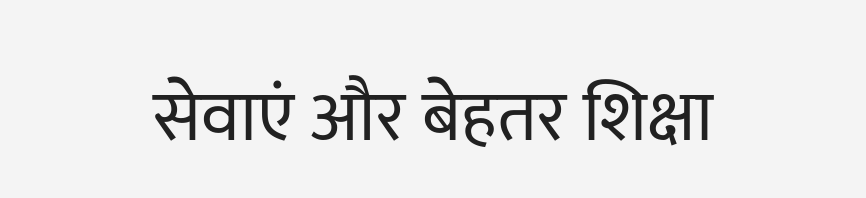सेवाएं और बेहतर शिक्षा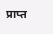प्राप्त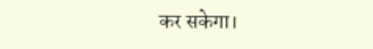कर सकेगा।